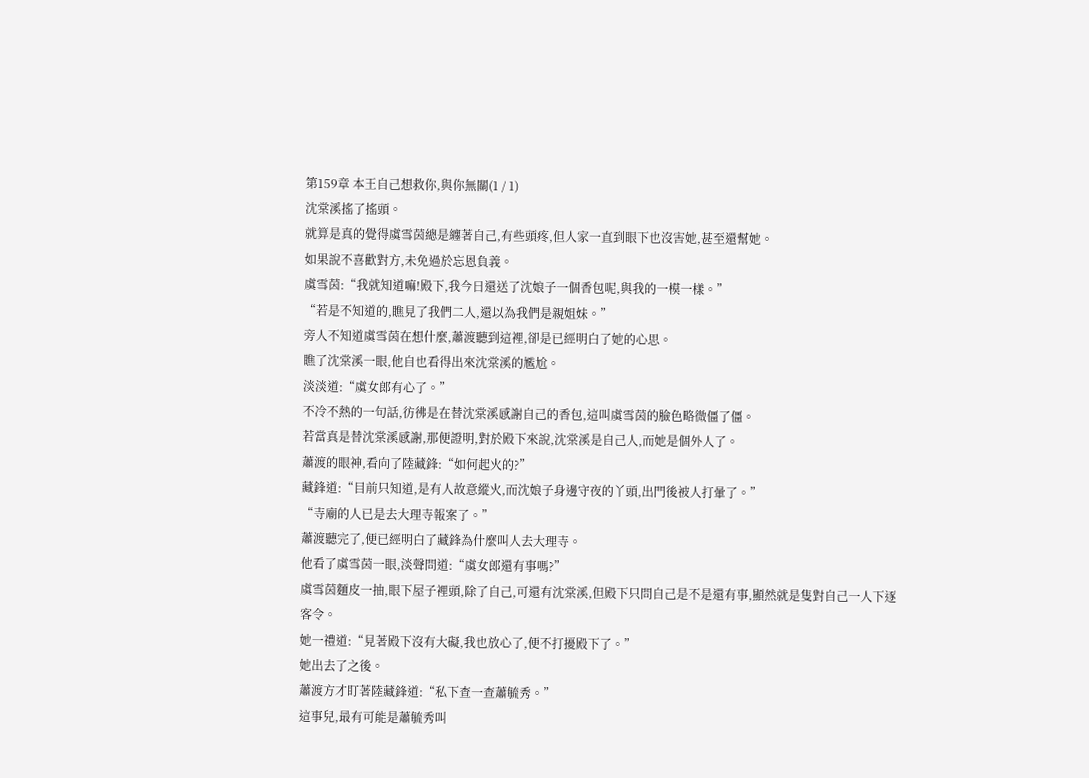第159章 本王自己想救你,與你無關(1 / 1)
沈棠溪搖了搖頭。
就算是真的覺得虞雪茵總是纏著自己,有些頭疼,但人家一直到眼下也沒害她,甚至還幫她。
如果說不喜歡對方,未免過於忘恩負義。
虞雪茵:“我就知道嘛!殿下,我今日還送了沈娘子一個香包呢,與我的一模一樣。”
“若是不知道的,瞧見了我們二人,還以為我們是親姐妹。”
旁人不知道虞雪茵在想什麼,蕭渡聽到這裡,卻是已經明白了她的心思。
瞧了沈棠溪一眼,他自也看得出來沈棠溪的尷尬。
淡淡道:“虞女郎有心了。”
不冷不熱的一句話,彷彿是在替沈棠溪感謝自己的香包,這叫虞雪茵的臉色略微僵了僵。
若當真是替沈棠溪感謝,那便證明,對於殿下來說,沈棠溪是自己人,而她是個外人了。
蕭渡的眼神,看向了陸藏鋒:“如何起火的?”
藏鋒道:“目前只知道,是有人故意縱火,而沈娘子身邊守夜的丫頭,出門後被人打暈了。”
“寺廟的人已是去大理寺報案了。”
蕭渡聽完了,便已經明白了藏鋒為什麼叫人去大理寺。
他看了虞雪茵一眼,淡聲問道:“虞女郎還有事嗎?”
虞雪茵麵皮一抽,眼下屋子裡頭,除了自己,可還有沈棠溪,但殿下只問自己是不是還有事,顯然就是隻對自己一人下逐客令。
她一禮道:“見著殿下沒有大礙,我也放心了,便不打擾殿下了。”
她出去了之後。
蕭渡方才盯著陸藏鋒道:“私下查一查蕭毓秀。”
這事兒,最有可能是蕭毓秀叫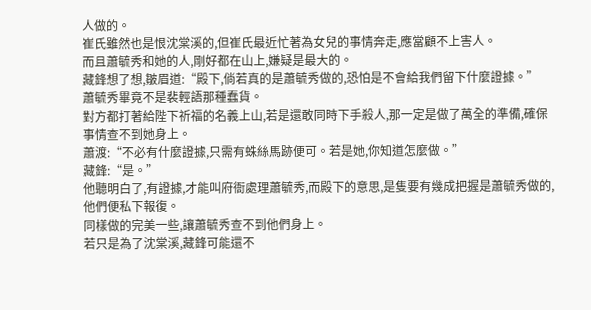人做的。
崔氏雖然也是恨沈棠溪的,但崔氏最近忙著為女兒的事情奔走,應當顧不上害人。
而且蕭毓秀和她的人,剛好都在山上,嫌疑是最大的。
藏鋒想了想,皺眉道:“殿下,倘若真的是蕭毓秀做的,恐怕是不會給我們留下什麼證據。”
蕭毓秀畢竟不是裴輕語那種蠢貨。
對方都打著給陛下祈福的名義上山,若是還敢同時下手殺人,那一定是做了萬全的準備,確保事情查不到她身上。
蕭渡:“不必有什麼證據,只需有蛛絲馬跡便可。若是她,你知道怎麼做。”
藏鋒:“是。”
他聽明白了,有證據,才能叫府衙處理蕭毓秀,而殿下的意思,是隻要有幾成把握是蕭毓秀做的,他們便私下報復。
同樣做的完美一些,讓蕭毓秀查不到他們身上。
若只是為了沈棠溪,藏鋒可能還不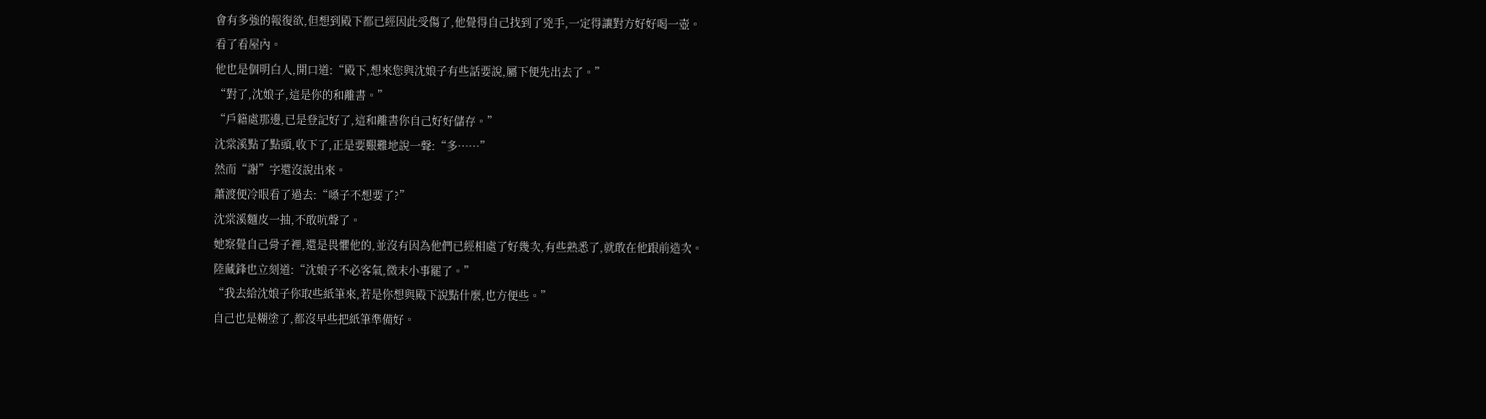會有多強的報復欲,但想到殿下都已經因此受傷了,他覺得自己找到了兇手,一定得讓對方好好喝一壺。
看了看屋內。
他也是個明白人,開口道:“殿下,想來您與沈娘子有些話要說,屬下便先出去了。”
“對了,沈娘子,這是你的和離書。”
“戶籍處那邊,已是登記好了,這和離書你自己好好儲存。”
沈棠溪點了點頭,收下了,正是要艱難地說一聲:“多……”
然而“謝”字還沒說出來。
蕭渡便冷眼看了過去:“嗓子不想要了?”
沈棠溪麵皮一抽,不敢吭聲了。
她察覺自己骨子裡,還是畏懼他的,並沒有因為他們已經相處了好幾次,有些熟悉了,就敢在他跟前造次。
陸藏鋒也立刻道:“沈娘子不必客氣,微末小事罷了。”
“我去給沈娘子你取些紙筆來,若是你想與殿下說點什麼,也方便些。”
自己也是糊塗了,都沒早些把紙筆準備好。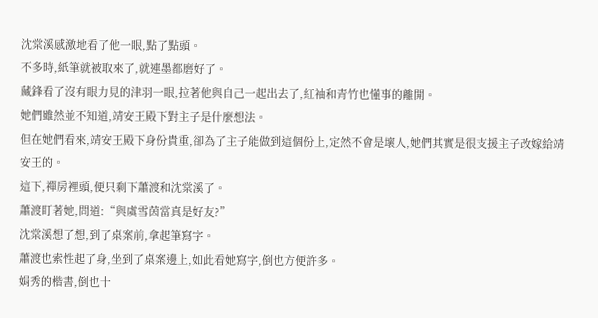沈棠溪感激地看了他一眼,點了點頭。
不多時,紙筆就被取來了,就連墨都磨好了。
藏鋒看了沒有眼力見的津羽一眼,拉著他與自己一起出去了,紅袖和青竹也懂事的離開。
她們雖然並不知道,靖安王殿下對主子是什麼想法。
但在她們看來,靖安王殿下身份貴重,卻為了主子能做到這個份上,定然不會是壞人,她們其實是很支援主子改嫁給靖安王的。
這下,禪房裡頭,便只剩下蕭渡和沈棠溪了。
蕭渡盯著她,問道:“與虞雪茵當真是好友?”
沈棠溪想了想,到了桌案前,拿起筆寫字。
蕭渡也索性起了身,坐到了桌案邊上,如此看她寫字,倒也方便許多。
娟秀的楷書,倒也十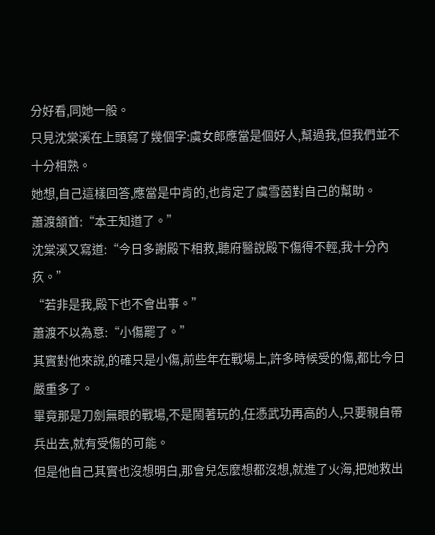分好看,同她一般。
只見沈棠溪在上頭寫了幾個字:虞女郎應當是個好人,幫過我,但我們並不十分相熟。
她想,自己這樣回答,應當是中肯的,也肯定了虞雪茵對自己的幫助。
蕭渡頷首:“本王知道了。”
沈棠溪又寫道:“今日多謝殿下相救,聽府醫說殿下傷得不輕,我十分內疚。”
“若非是我,殿下也不會出事。”
蕭渡不以為意:“小傷罷了。”
其實對他來說,的確只是小傷,前些年在戰場上,許多時候受的傷,都比今日嚴重多了。
畢竟那是刀劍無眼的戰場,不是鬧著玩的,任憑武功再高的人,只要親自帶兵出去,就有受傷的可能。
但是他自己其實也沒想明白,那會兒怎麼想都沒想,就進了火海,把她救出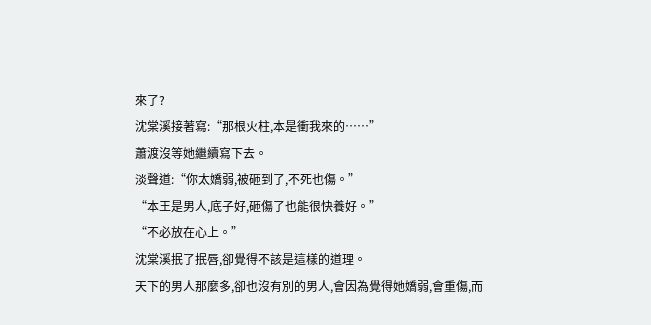來了?
沈棠溪接著寫:“那根火柱,本是衝我來的……”
蕭渡沒等她繼續寫下去。
淡聲道:“你太嬌弱,被砸到了,不死也傷。”
“本王是男人,底子好,砸傷了也能很快養好。”
“不必放在心上。”
沈棠溪抿了抿唇,卻覺得不該是這樣的道理。
天下的男人那麼多,卻也沒有別的男人,會因為覺得她嬌弱,會重傷,而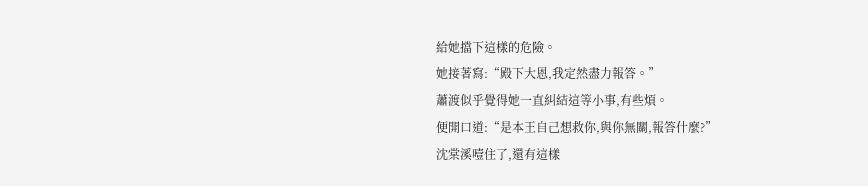給她擋下這樣的危險。
她接著寫:“殿下大恩,我定然盡力報答。”
蕭渡似乎覺得她一直糾結這等小事,有些煩。
便開口道:“是本王自己想救你,與你無關,報答什麼?”
沈棠溪噎住了,還有這樣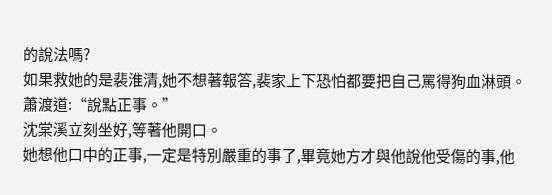的說法嗎?
如果救她的是裴淮清,她不想著報答,裴家上下恐怕都要把自己罵得狗血淋頭。
蕭渡道:“說點正事。”
沈棠溪立刻坐好,等著他開口。
她想他口中的正事,一定是特別嚴重的事了,畢竟她方才與他說他受傷的事,他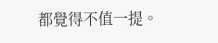都覺得不值一提。